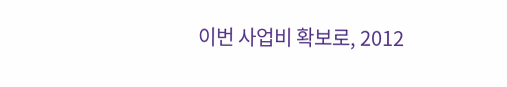이번 사업비 확보로, 2012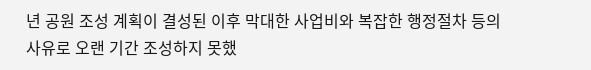년 공원 조성 계획이 결성된 이후 막대한 사업비와 복잡한 행정절차 등의 사유로 오랜 기간 조성하지 못했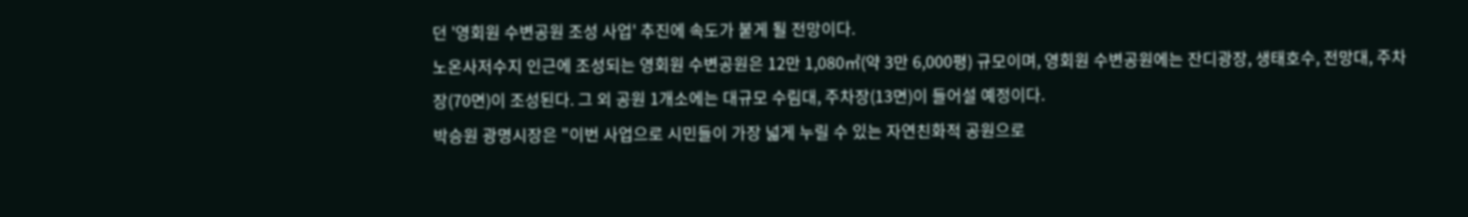던 '영회원 수변공원 조성 사업' 추진에 속도가 붙게 될 전망이다.
노온사저수지 인근에 조성되는 영회원 수변공원은 12만 1,080㎡(약 3만 6,000평) 규모이며, 영회원 수변공원에는 잔디광장, 생태호수, 전망대, 주차장(70면)이 조성된다. 그 외 공원 1개소에는 대규모 수림대, 주차장(13면)이 들어설 예정이다.
박승원 광명시장은 "이번 사업으로 시민들이 가장 넓게 누릴 수 있는 자연친화적 공원으로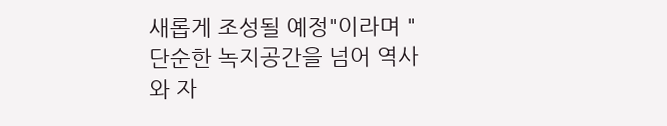새롭게 조성될 예정"이라며 "단순한 녹지공간을 넘어 역사와 자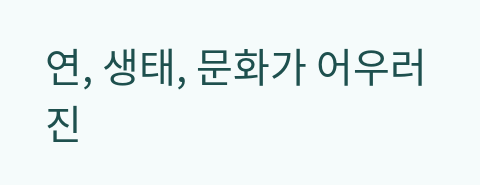연, 생태, 문화가 어우러진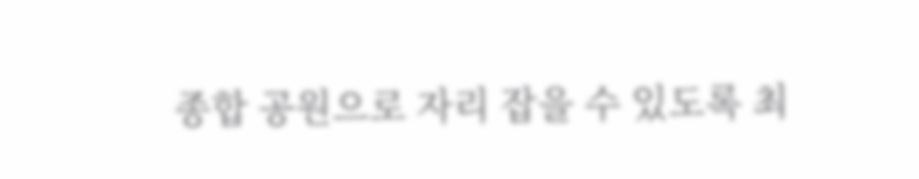종합 공원으로 자리 잡을 수 있도록 최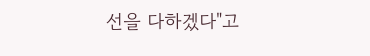선을 다하겠다"고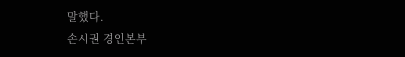말했다.
손시권 경인본부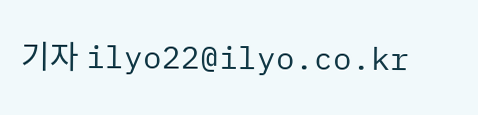기자 ilyo22@ilyo.co.kr